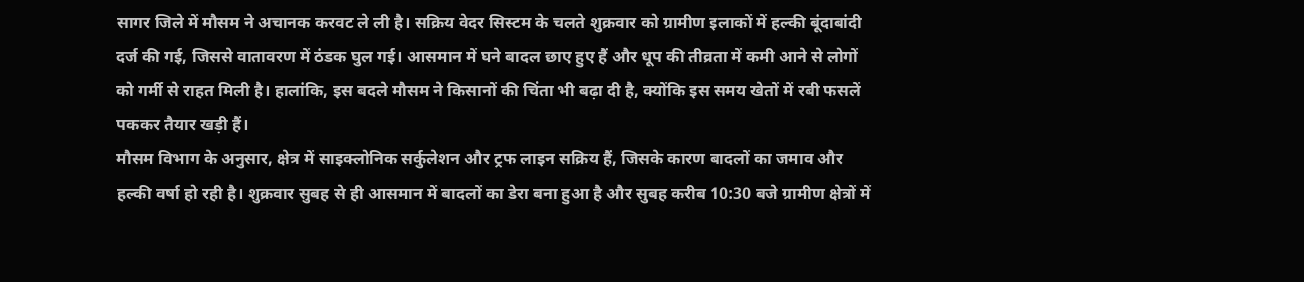सागर जिले में मौसम ने अचानक करवट ले ली है। सक्रिय वेदर सिस्टम के चलते शुक्रवार को ग्रामीण इलाकों में हल्की बूंदाबांदी दर्ज की गई, जिससे वातावरण में ठंडक घुल गई। आसमान में घने बादल छाए हुए हैं और धूप की तीव्रता में कमी आने से लोगों को गर्मी से राहत मिली है। हालांकि, इस बदले मौसम ने किसानों की चिंता भी बढ़ा दी है, क्योंकि इस समय खेतों में रबी फसलें पककर तैयार खड़ी हैं।
मौसम विभाग के अनुसार, क्षेत्र में साइक्लोनिक सर्कुलेशन और ट्रफ लाइन सक्रिय हैं, जिसके कारण बादलों का जमाव और हल्की वर्षा हो रही है। शुक्रवार सुबह से ही आसमान में बादलों का डेरा बना हुआ है और सुबह करीब 10:30 बजे ग्रामीण क्षेत्रों में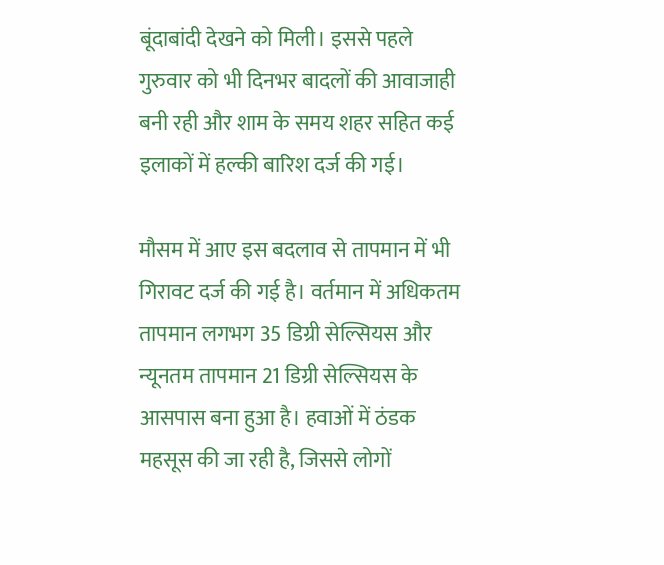बूंदाबांदी देखने को मिली। इससे पहले गुरुवार को भी दिनभर बादलों की आवाजाही बनी रही और शाम के समय शहर सहित कई इलाकों में हल्की बारिश दर्ज की गई।

मौसम में आए इस बदलाव से तापमान में भी गिरावट दर्ज की गई है। वर्तमान में अधिकतम तापमान लगभग 35 डिग्री सेल्सियस और न्यूनतम तापमान 21 डिग्री सेल्सियस के आसपास बना हुआ है। हवाओं में ठंडक महसूस की जा रही है, जिससे लोगों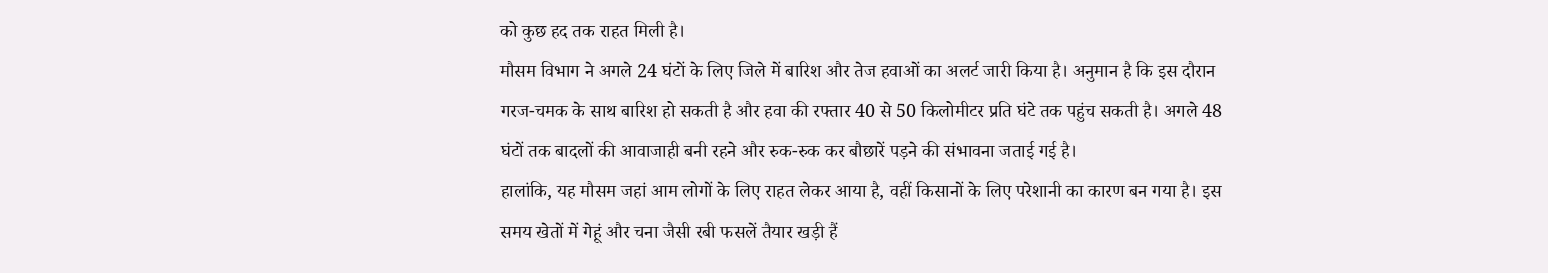को कुछ हद तक राहत मिली है।
मौसम विभाग ने अगले 24 घंटों के लिए जिले में बारिश और तेज हवाओं का अलर्ट जारी किया है। अनुमान है कि इस दौरान गरज-चमक के साथ बारिश हो सकती है और हवा की रफ्तार 40 से 50 किलोमीटर प्रति घंटे तक पहुंच सकती है। अगले 48 घंटों तक बादलों की आवाजाही बनी रहने और रुक-रुक कर बौछारें पड़ने की संभावना जताई गई है।
हालांकि, यह मौसम जहां आम लोगों के लिए राहत लेकर आया है, वहीं किसानों के लिए परेशानी का कारण बन गया है। इस समय खेतों में गेहूं और चना जैसी रबी फसलें तैयार खड़ी हैं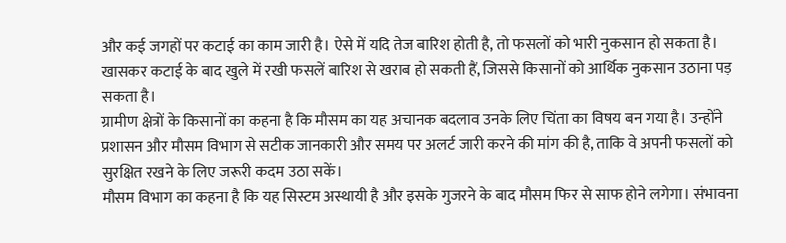और कई जगहों पर कटाई का काम जारी है। ऐसे में यदि तेज बारिश होती है, तो फसलों को भारी नुकसान हो सकता है। खासकर कटाई के बाद खुले में रखी फसलें बारिश से खराब हो सकती हैं, जिससे किसानों को आर्थिक नुकसान उठाना पड़ सकता है।
ग्रामीण क्षेत्रों के किसानों का कहना है कि मौसम का यह अचानक बदलाव उनके लिए चिंता का विषय बन गया है। उन्होंने प्रशासन और मौसम विभाग से सटीक जानकारी और समय पर अलर्ट जारी करने की मांग की है, ताकि वे अपनी फसलों को सुरक्षित रखने के लिए जरूरी कदम उठा सकें।
मौसम विभाग का कहना है कि यह सिस्टम अस्थायी है और इसके गुजरने के बाद मौसम फिर से साफ होने लगेगा। संभावना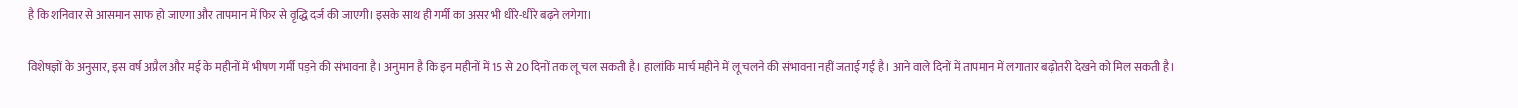है कि शनिवार से आसमान साफ हो जाएगा और तापमान में फिर से वृद्धि दर्ज की जाएगी। इसके साथ ही गर्मी का असर भी धीरे-धीरे बढ़ने लगेगा।

विशेषज्ञों के अनुसार, इस वर्ष अप्रैल और मई के महीनों में भीषण गर्मी पड़ने की संभावना है। अनुमान है कि इन महीनों में 15 से 20 दिनों तक लू चल सकती है। हालांकि मार्च महीने में लू चलने की संभावना नहीं जताई गई है। आने वाले दिनों में तापमान में लगातार बढ़ोतरी देखने को मिल सकती है।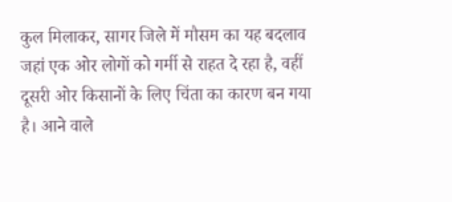कुल मिलाकर, सागर जिले में मौसम का यह बदलाव जहां एक ओर लोगों को गर्मी से राहत दे रहा है, वहीं दूसरी ओर किसानों के लिए चिंता का कारण बन गया है। आने वाले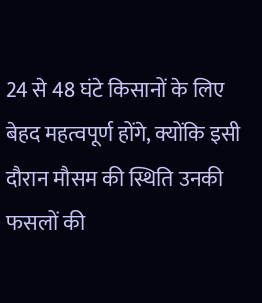24 से 48 घंटे किसानों के लिए बेहद महत्वपूर्ण होंगे, क्योंकि इसी दौरान मौसम की स्थिति उनकी फसलों की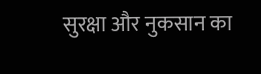सुरक्षा और नुकसान का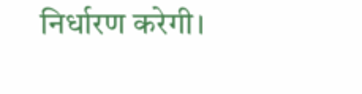निर्धारण करेगी।